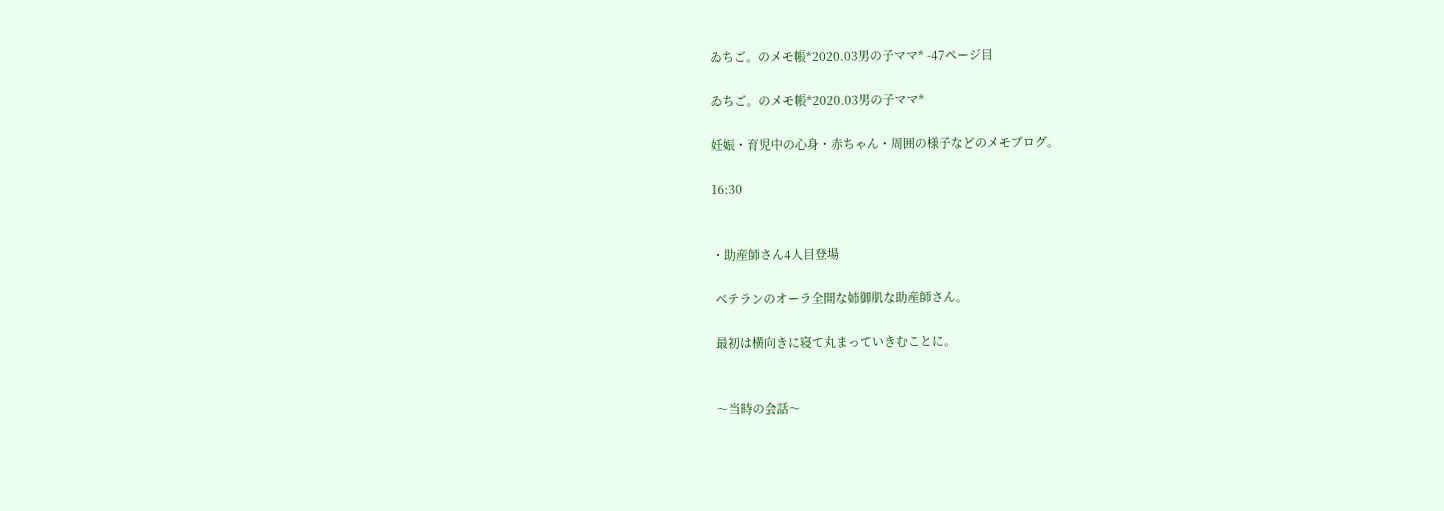ゐちご。のメモ帳*2020.03男の子ママ* -47ページ目

ゐちご。のメモ帳*2020.03男の子ママ*

妊娠・育児中の心身・赤ちゃん・周囲の様子などのメモブログ。

16:30


・助産師さん4人目登場

 ベテランのオーラ全開な姉御肌な助産師さん。

 最初は横向きに寝て丸まっていきむことに。


 〜当時の会話〜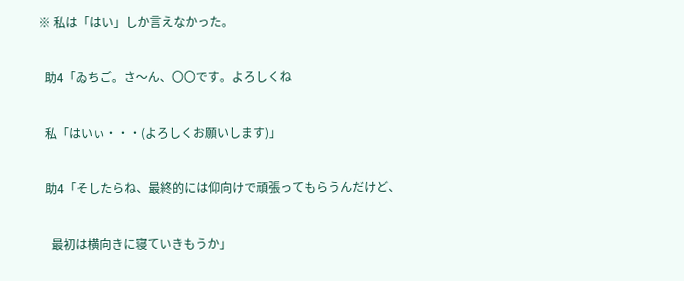※ 私は「はい」しか言えなかった。

  助4「ゐちご。さ〜ん、〇〇です。よろしくね

  私「はいぃ・・・(よろしくお願いします)」

  助4「そしたらね、最終的には仰向けで頑張ってもらうんだけど、

    最初は横向きに寝ていきもうか」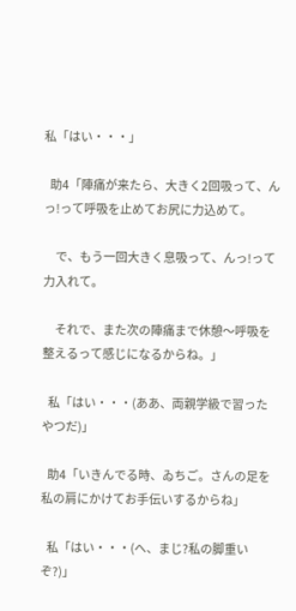私「はい・・・」

  助4「陣痛が来たら、大きく2回吸って、んっ!って呼吸を止めてお尻に力込めて。

    で、もう一回大きく息吸って、んっ!って力入れて。

    それで、また次の陣痛まで休憩〜呼吸を整えるって感じになるからね。」

  私「はい・・・(ああ、両親学級で習ったやつだ)」

  助4「いきんでる時、ゐちご。さんの足を私の肩にかけてお手伝いするからね」

  私「はい・・・(へ、まじ?私の脚重いぞ?)」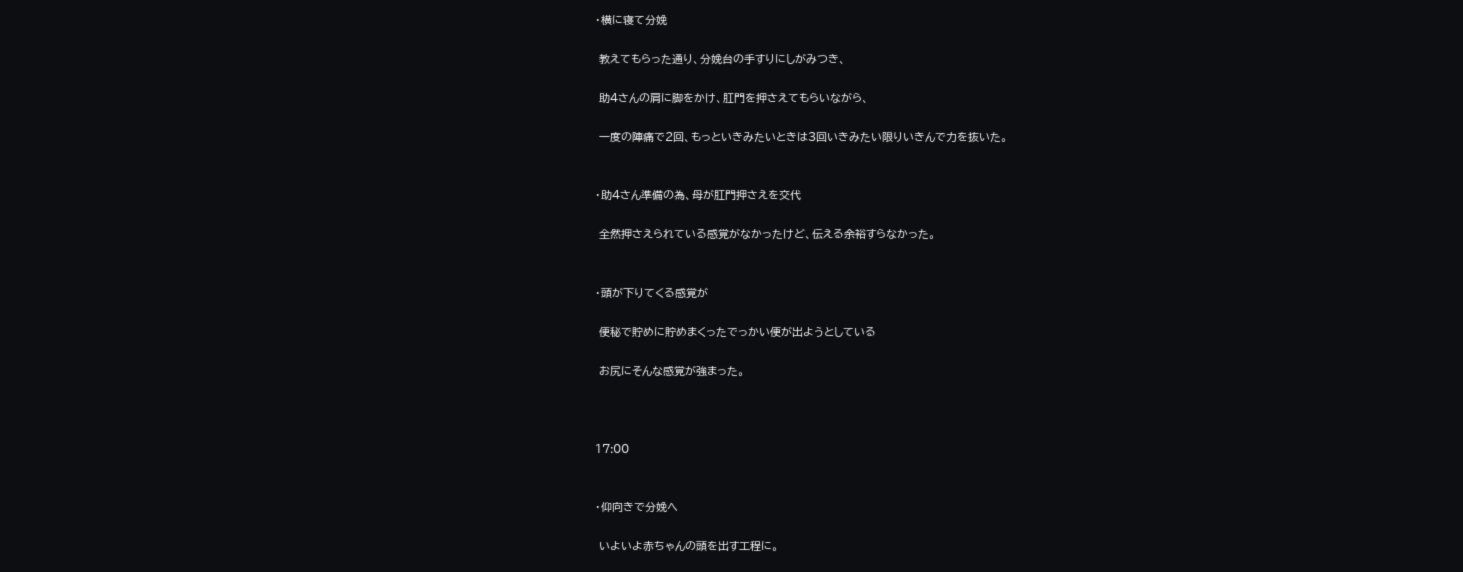・横に寝て分娩

 教えてもらった通り、分娩台の手すりにしがみつき、

 助4さんの肩に脚をかけ、肛門を押さえてもらいながら、

 一度の陣痛で2回、もっといきみたいときは3回いきみたい限りいきんで力を抜いた。


・助4さん準備の為、母が肛門押さえを交代

 全然押さえられている感覚がなかったけど、伝える余裕すらなかった。


・頭が下りてくる感覚が

 便秘で貯めに貯めまくったでっかい便が出ようとしている

 お尻にそんな感覚が強まった。



17:00


・仰向きで分娩へ

 いよいよ赤ちゃんの頭を出す工程に。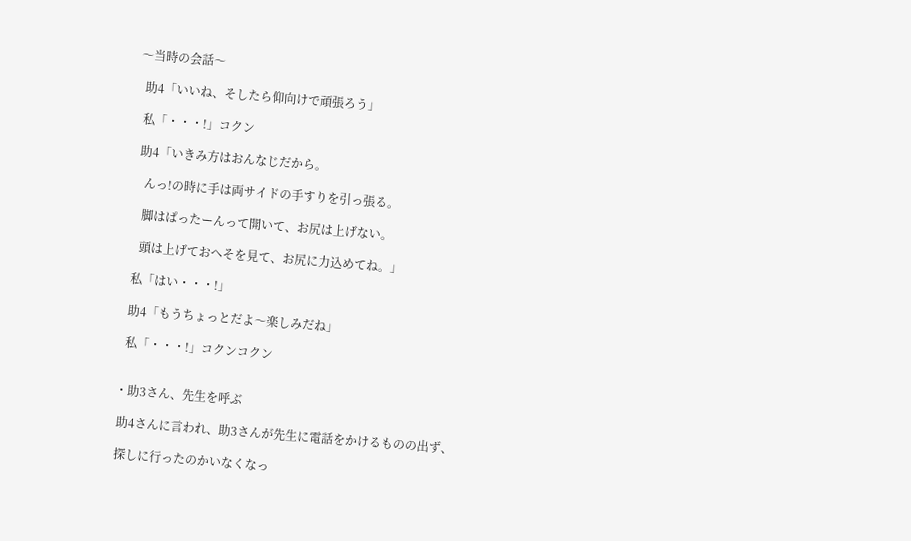〜当時の会話〜

  助4「いいね、そしたら仰向けで頑張ろう」

  私「・・・!」コクン

  助4「いきみ方はおんなじだから。

    んっ!の時に手は両サイドの手すりを引っ張る。

    脚はぱったーんって開いて、お尻は上げない。

    頭は上げておへそを見て、お尻に力込めてね。」

  私「はい・・・!」

  助4「もうちょっとだよ〜楽しみだね」

  私「・・・!」コクンコクン


・助3さん、先生を呼ぶ

 助4さんに言われ、助3さんが先生に電話をかけるものの出ず、

 探しに行ったのかいなくなっ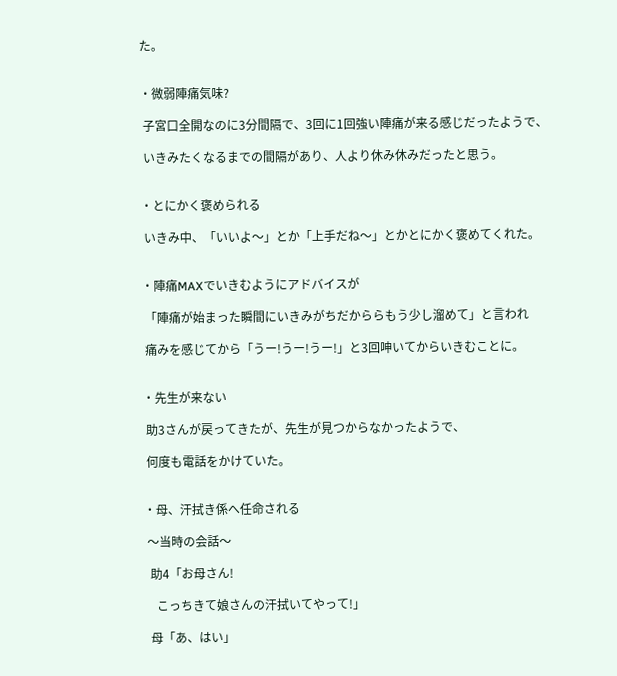た。


・微弱陣痛気味?

 子宮口全開なのに3分間隔で、3回に1回強い陣痛が来る感じだったようで、

 いきみたくなるまでの間隔があり、人より休み休みだったと思う。


・とにかく褒められる

 いきみ中、「いいよ〜」とか「上手だね〜」とかとにかく褒めてくれた。


・陣痛MAXでいきむようにアドバイスが

 「陣痛が始まった瞬間にいきみがちだかららもう少し溜めて」と言われ

 痛みを感じてから「うー!うー!うー!」と3回呻いてからいきむことに。


・先生が来ない

 助3さんが戻ってきたが、先生が見つからなかったようで、

 何度も電話をかけていた。


・母、汗拭き係へ任命される

 〜当時の会話〜

  助4「お母さん!

    こっちきて娘さんの汗拭いてやって!」

  母「あ、はい」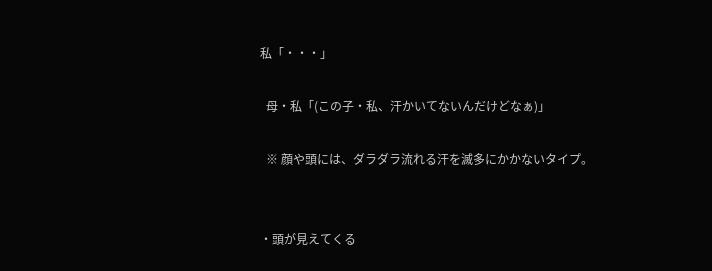私「・・・」

  母・私「(この子・私、汗かいてないんだけどなぁ)」

  ※ 顔や頭には、ダラダラ流れる汗を滅多にかかないタイプ。


・頭が見えてくる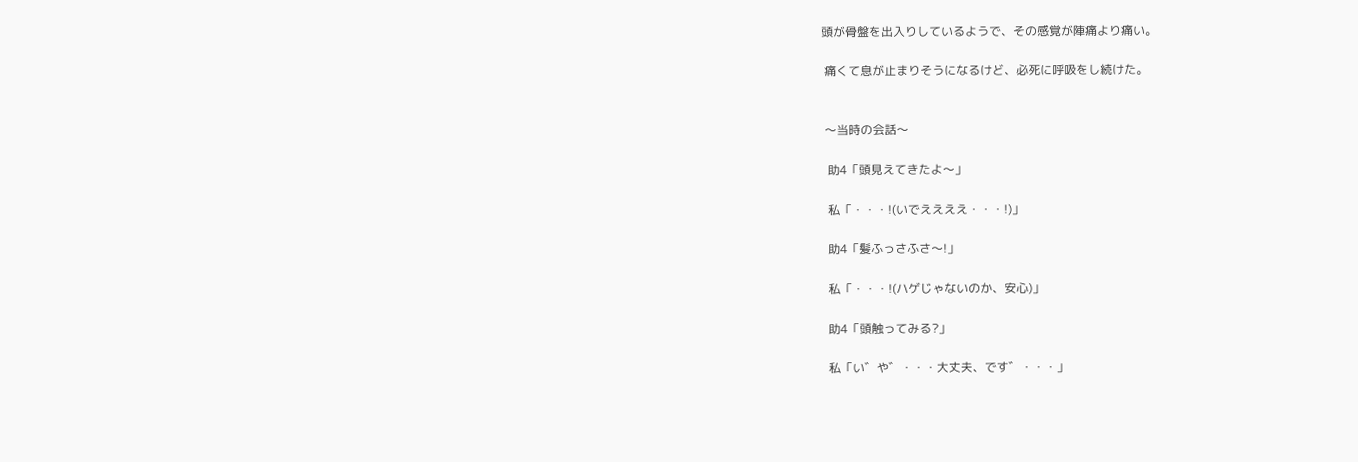頭が骨盤を出入りしているようで、その感覚が陣痛より痛い。

 痛くて息が止まりそうになるけど、必死に呼吸をし続けた。


 〜当時の会話〜

  助4「頭見えてきたよ〜」

  私「・・・!(いでええええ・・・!)」

  助4「髪ふっさふさ〜!」

  私「・・・!(ハゲじゃないのか、安心)」

  助4「頭触ってみる?」

  私「い゛や゛・・・大丈夫、です゛・・・」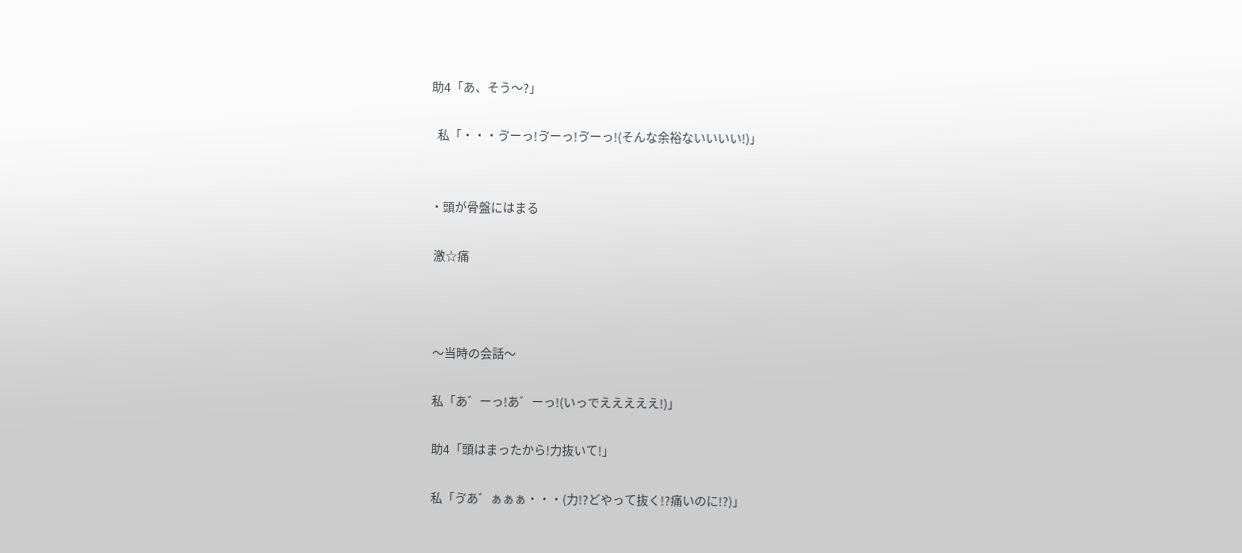助4「あ、そう〜?」

  私「・・・ゔーっ!ゔーっ!ゔーっ!(そんな余裕ないいいい!)」


・頭が骨盤にはまる

 激☆痛



 〜当時の会話〜

 私「あ゛ーっ!あ゛ーっ!(いっでえええええ!)」

 助4「頭はまったから!力抜いて!」

 私「ゔあ゛ぁぁぁ・・・(力!?どやって抜く!?痛いのに!?)」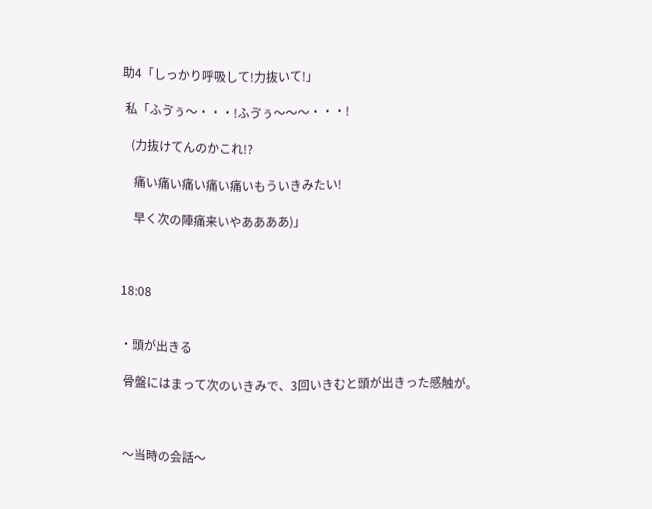助4「しっかり呼吸して!力抜いて!」

 私「ふゔぅ〜・・・!ふゔぅ〜〜〜・・・!

   (力抜けてんのかこれ!?

    痛い痛い痛い痛い痛いもういきみたい!

    早く次の陣痛来いやああああ)」



18:08


・頭が出きる

 骨盤にはまって次のいきみで、3回いきむと頭が出きった感触が。



 〜当時の会話〜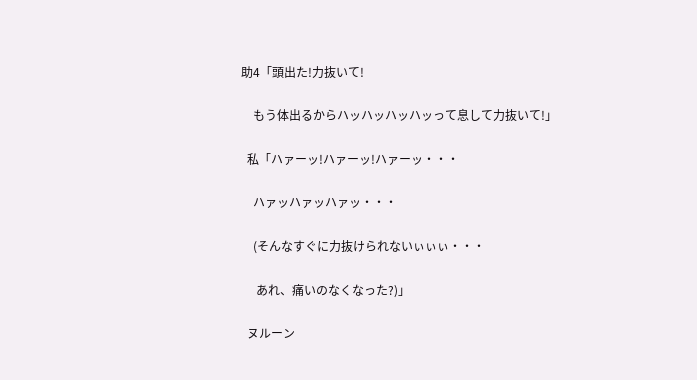助4「頭出た!力抜いて!

    もう体出るからハッハッハッハッって息して力抜いて!」

  私「ハァーッ!ハァーッ!ハァーッ・・・

    ハァッハァッハァッ・・・

    (そんなすぐに力抜けられないぃぃぃ・・・

     あれ、痛いのなくなった?)」

  ヌルーン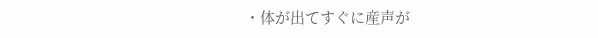・体が出てすぐに産声が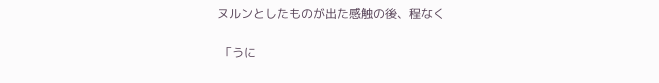ヌルンとしたものが出た感触の後、程なく

 「うに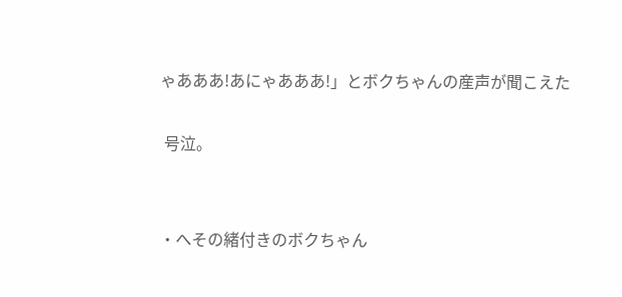ゃあああ!あにゃあああ!」とボクちゃんの産声が聞こえた

 号泣。


・へその緒付きのボクちゃん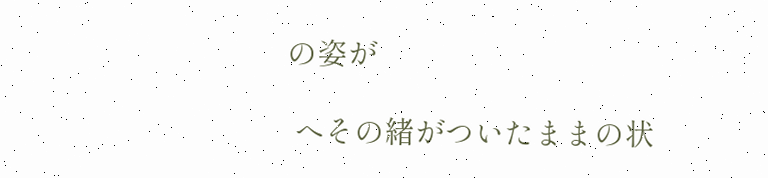の姿が

 へその緒がついたままの状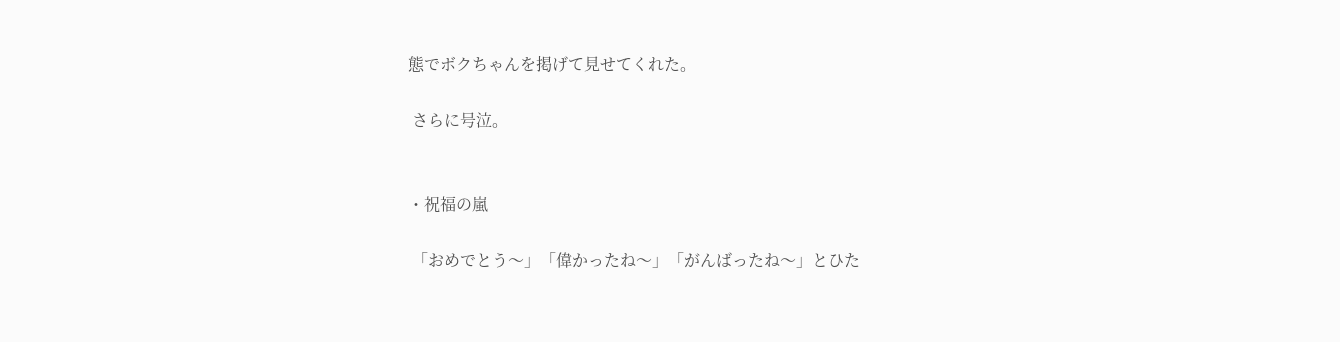態でボクちゃんを掲げて見せてくれた。

 さらに号泣。


・祝福の嵐

 「おめでとう〜」「偉かったね〜」「がんばったね〜」とひた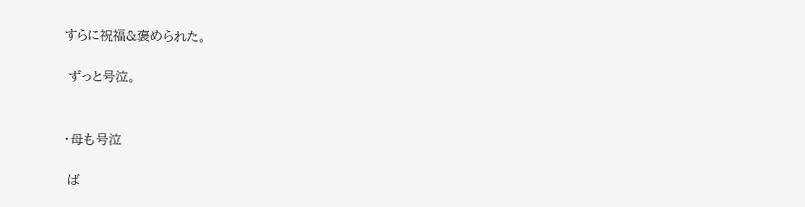すらに祝福&褒められた。

 ずっと号泣。


・母も号泣

 ば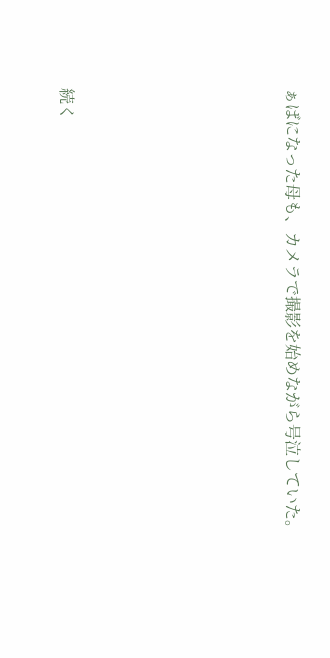ぁばになった母も、カメラで撮影を始めながら号泣していた。






続く